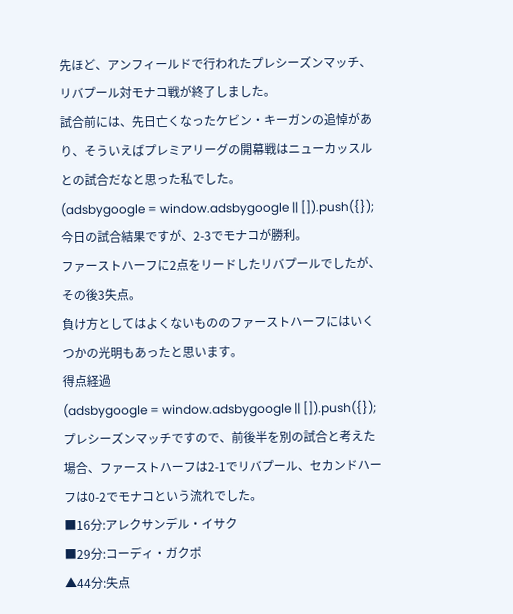先ほど、アンフィールドで行われたプレシーズンマッチ、リバプール対モナコ戦が終了しました。
試合前には、先日亡くなったケビン・キーガンの追悼があり、そういえばプレミアリーグの開幕戦はニューカッスルとの試合だなと思った私でした。
(adsbygoogle = window.adsbygoogle || []).push({});今日の試合結果ですが、2-3でモナコが勝利。
ファーストハーフに2点をリードしたリバプールでしたが、その後3失点。
負け方としてはよくないもののファーストハーフにはいくつかの光明もあったと思います。
得点経過
(adsbygoogle = window.adsbygoogle || []).push({});プレシーズンマッチですので、前後半を別の試合と考えた場合、ファーストハーフは2-1でリバプール、セカンドハーフは0-2でモナコという流れでした。
■16分:アレクサンデル・イサク
■29分:コーディ・ガクポ
▲44分:失点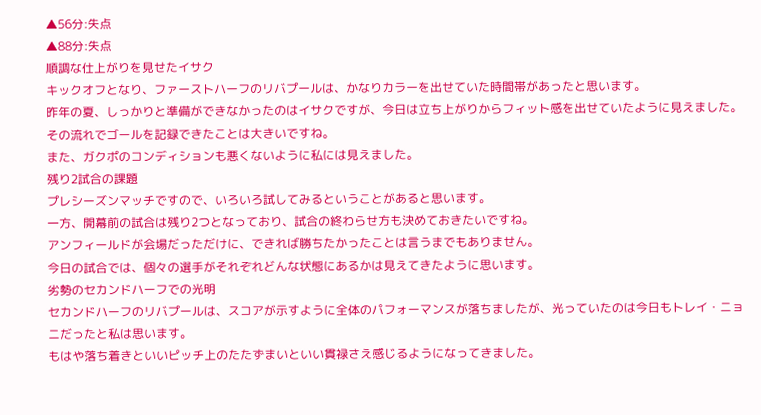▲56分:失点
▲88分:失点
順調な仕上がりを見せたイサク
キックオフとなり、ファーストハーフのリバプールは、かなりカラーを出せていた時間帯があったと思います。
昨年の夏、しっかりと準備ができなかったのはイサクですが、今日は立ち上がりからフィット感を出せていたように見えました。
その流れでゴールを記録できたことは大きいですね。
また、ガクポのコンディションも悪くないように私には見えました。
残り2試合の課題
プレシーズンマッチですので、いろいろ試してみるということがあると思います。
一方、開幕前の試合は残り2つとなっており、試合の終わらせ方も決めておきたいですね。
アンフィールドが会場だっただけに、できれば勝ちたかったことは言うまでもありません。
今日の試合では、個々の選手がそれぞれどんな状態にあるかは見えてきたように思います。
劣勢のセカンドハーフでの光明
セカンドハーフのリバプールは、スコアが示すように全体のパフォーマンスが落ちましたが、光っていたのは今日もトレイ・ニョニだったと私は思います。
もはや落ち着きといいピッチ上のたたずまいといい貫禄さえ感じるようになってきました。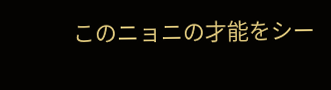このニョニの才能をシー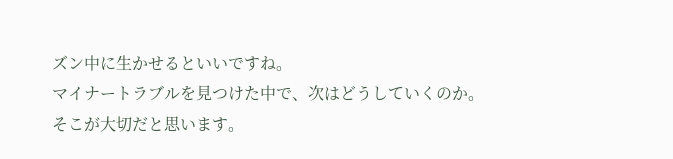ズン中に生かせるといいですね。
マイナートラブルを見つけた中で、次はどうしていくのか。
そこが大切だと思います。